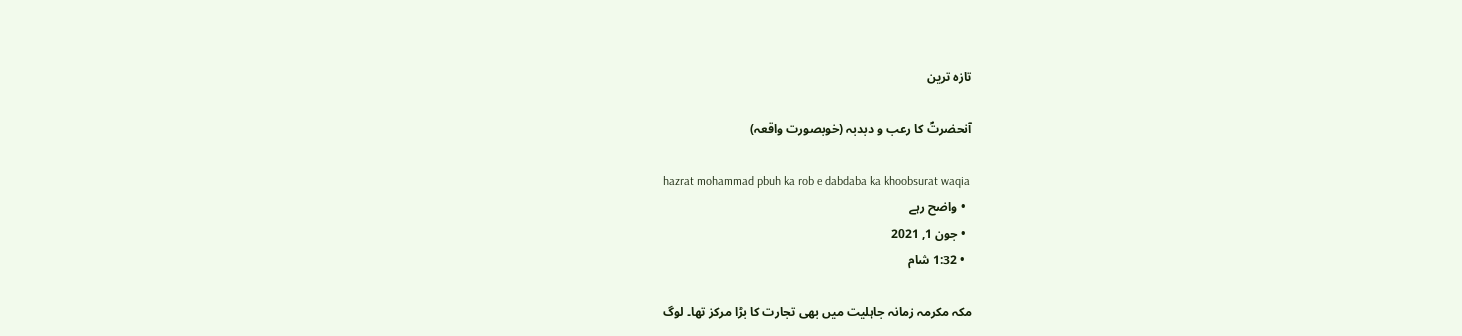تازہ ترین

آنحضرتؐ کا رعب و دبدبہ (خوبصورت واقعہ)

hazrat mohammad pbuh ka rob e dabdaba ka khoobsurat waqia
  • واضح رہے
  • جون 1, 2021
  • 1:32 شام

مکہ مکرمہ زمانہ جاہلیت میں بھی تجارت کا بڑا مرکز تھا۔ لوگ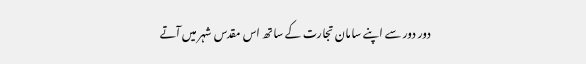دور دور سے اپنے سامان تجارت کے ساتھ اس مقدس شہر میں آتے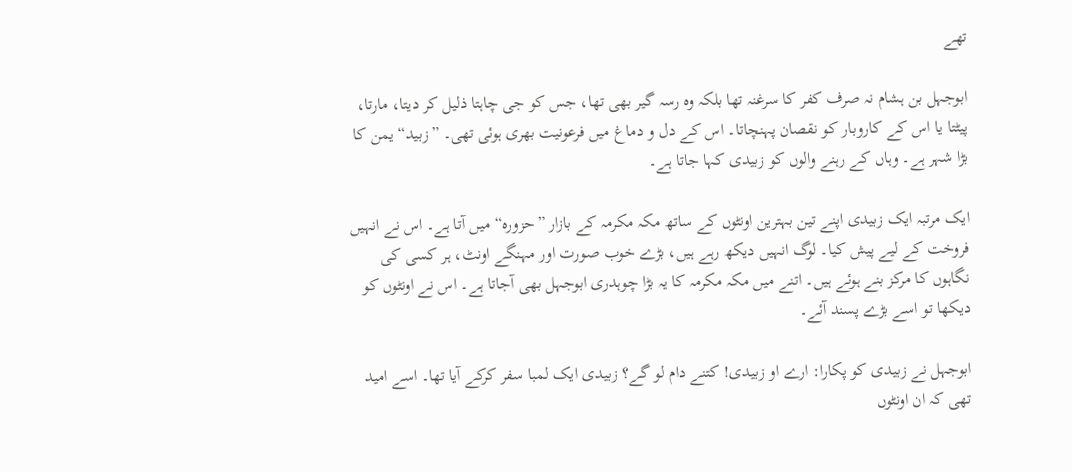تھے

ابوجہل بن ہشام نہ صرف کفر کا سرغنہ تھا بلکہ وہ رسہ گیر بھی تھا، جس کو جی چاہتا ذلیل کر دیتا، مارتا، پیٹتا یا اس کے کاروبار کو نقصان پہنچاتا۔ اس کے دل و دماغ میں فرعونیت بھری ہوئی تھی۔ ”زبید“ یمن کا بڑا شہر ہے۔ وہاں کے رہنے والوں کو زبیدی کہا جاتا ہے۔

ایک مرتبہ ایک زبیدی اپنے تین بہترین اونٹوں کے ساتھ مکہ مکرمہ کے بازار ”حزورہ“ میں آتا ہے۔ اس نے انہیں فروخت کے لیے پیش کیا۔ لوگ انہیں دیکھ رہے ہیں، بڑے خوب صورت اور مہنگے اونٹ، ہر کسی کی نگاہوں کا مرکز بنے ہوئے ہیں۔ اتنے میں مکہ مکرمہ کا یہ بڑا چوہدری ابوجہل بھی آجاتا ہے۔ اس نے اونٹوں کو دیکھا تو اسے بڑے پسند آئے۔

ابوجہل نے زبیدی کو پکارا: ارے او زبیدی! کتنے دام لو گے؟ زبیدی ایک لمبا سفر کرکے آیا تھا۔ اسے امید تھی کہ ان اونٹوں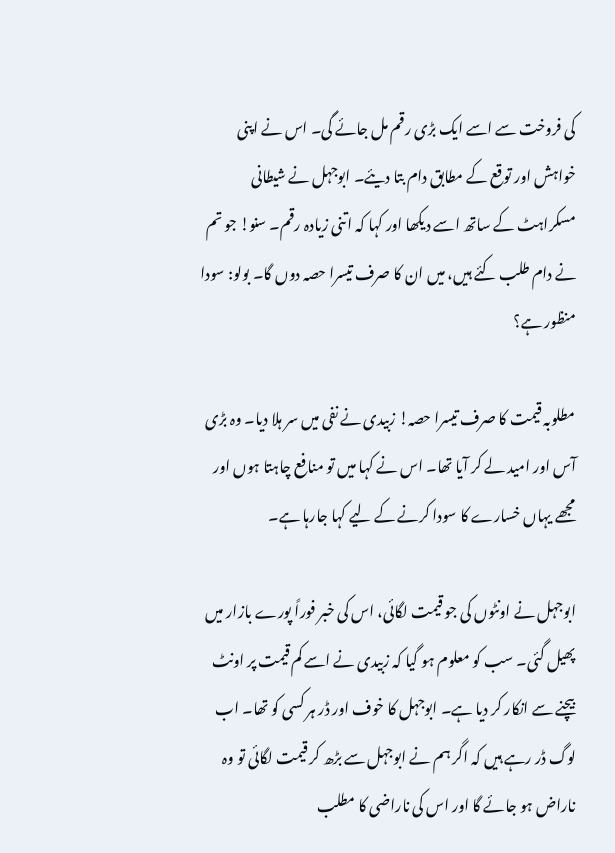کی فروخت سے اسے ایک بڑی رقم مل جائے گی۔ اس نے اپنی خواہش اور توقع کے مطابق دام بتا دیئے۔ ابوجہل نے شیطانی مسکراہٹ کے ساتھ اسے دیکھا اور کہا کہ اتنی زیادہ رقم۔ سنو! جو تم نے دام طلب کئے ہیں، میں ان کا صرف تیسرا حصہ دوں گا۔ بولو: سودا منظور ہے؟

مطلوبہ قیمت کا صرف تیسرا حصہ! زبیدی نے نفی میں سر ہلا دیا۔ وہ بڑی آس اور امید لے کر آیا تھا۔ اس نے کہا میں تو منافع چاہتا ہوں اور مجھے یہاں خسارے کا سودا کرنے کے لیے کہا جارہا ہے۔

ابوجہل نے اونٹوں کی جو قیمت لگائی، اس کی خبر فوراً پورے بازار میں پھیل گئی۔ سب کو معلوم ہو گیا کہ زبیدی نے اسے کم قیمت پر اونٹ بیچنے سے انکار کر دیا ہے۔ ابوجہل کا خوف اور ڈر ہر کسی کو تھا۔ اب لوگ ڈر رہے ہیں کہ اگر ہم نے ابوجہل سے بڑھ کر قیمت لگائی تو وہ ناراض ہو جائے گا اور اس کی ناراضی کا مطلب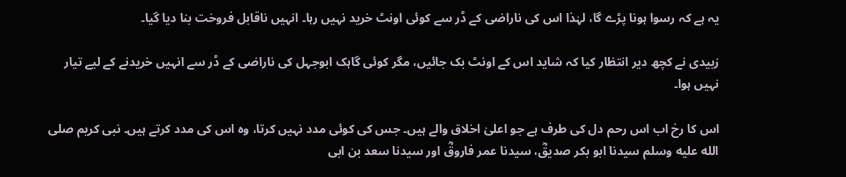یہ ہے کہ رسوا ہونا پڑے گا، لہٰذا اس کی ناراضی کے ڈر سے کوئی اونٹ خرید نہیں رہا۔ انہیں ناقابل فروخت بنا دیا گیا۔

زبیدی نے کچھ دیر انتظار کیا کہ شاید اس کے اونٹ بک جائیں، مگر کوئی گاہک ابوجہل کی ناراضی کے ڈر سے انہیں خریدنے کے لیے تیار نہیں ہوا۔

اس کا رخ اب اس رحم دل کی طرف ہے جو اعلیٰ اخلاق والے ہیں۔ جس کی کوئی مدد نہیں کرتا، وہ اس کی مدد کرتے ہیں۔ نبی کریم صلى الله عليه وسلم سیدنا ابو بکر صدیقؓ، سیدنا عمر فاروقؓ اور سیدنا سعد بن ابی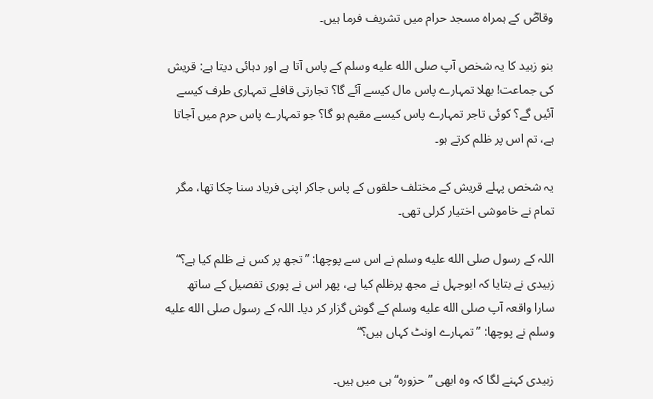وقاصؓ کے ہمراہ مسجد حرام میں تشریف فرما ہیں۔

بنو زبید کا یہ شخص آپ صلى الله عليه وسلم کے پاس آتا ہے اور دہائی دیتا ہے: قریش کی جماعت! بھلا تمہارے پاس مال کیسے آئے گا؟ تجارتی قافلے تمہاری طرف کیسے آئیں گے؟ کوئی تاجر تمہارے پاس کیسے مقیم ہو گا؟ جو تمہارے پاس حرم میں آجاتا ہے، تم اس پر ظلم کرتے ہو۔

یہ شخص پہلے قریش کے مختلف حلقوں کے پاس جاکر اپنی فریاد سنا چکا تھا، مگر تمام نے خاموشی اختیار کرلی تھی۔

اللہ کے رسول صلى الله عليه وسلم نے اس سے پوچھا: ”تجھ پر کس نے ظلم کیا ہے؟“ زبیدی نے بتایا کہ ابوجہل نے مجھ پرظلم کیا ہے، پھر اس نے پوری تفصیل کے ساتھ سارا واقعہ آپ صلى الله عليه وسلم کے گوش گزار کر دیا۔ اللہ کے رسول صلى الله عليه وسلم نے پوچھا: ”تمہارے اونٹ کہاں ہیں؟“

زبیدی کہنے لگا کہ وہ ابھی ”حزورہ“ ہی میں ہیں۔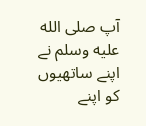آپ صلى الله عليه وسلم نے اپنے ساتھیوں کو اپنے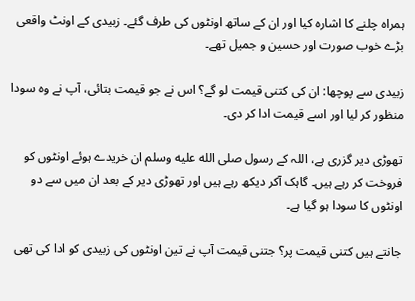ہمراہ چلنے کا اشارہ کیا اور ان کے ساتھ اونٹوں کی طرف گئے۔ زبیدی کے اونٹ واقعی بڑے خوب صورت اور حسین و جمیل تھے۔

زبیدی سے پوچھا: ان کی کتنی قیمت لو گے؟ اس نے جو قیمت بتائی، آپ نے وہ سودا منظور کر لیا اور اسے قیمت ادا کر دی۔

تھوڑی دیر گزری ہے، اللہ کے رسول صلى الله عليه وسلم ان خریدے ہوئے اونٹوں کو فروخت کر رہے ہیں۔ گاہک آکر دیکھ رہے ہیں اور تھوڑی دیر کے بعد ان میں سے دو اونٹوں کا سودا ہو گیا ہے۔

جانتے ہیں کتنی قیمت پر؟ جتنی قیمت آپ نے تین اونٹوں کی زبیدی کو ادا کی تھی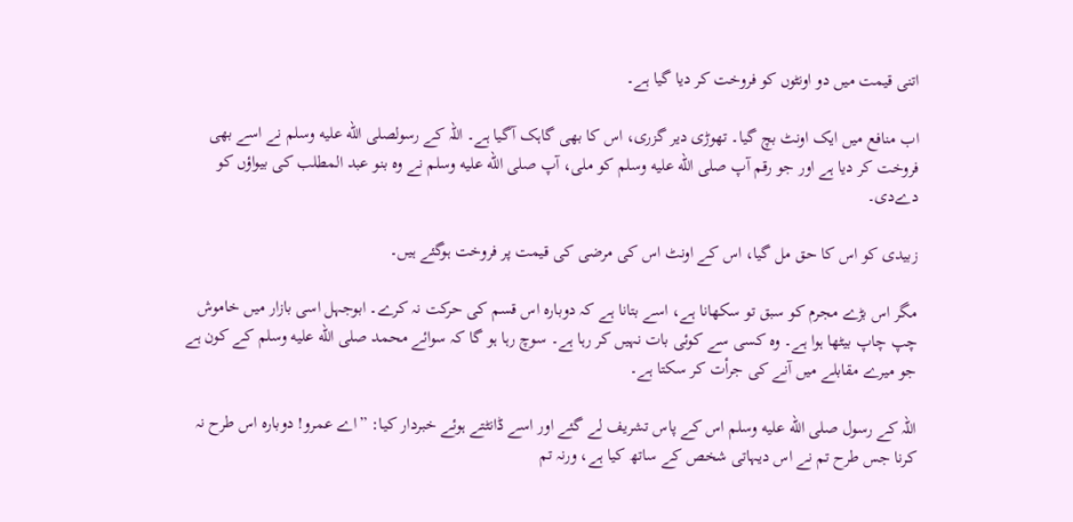اتنی قیمت میں دو اونٹوں کو فروخت کر دیا گیا ہے۔

اب منافع میں ایک اونٹ بچ گیا۔ تھوڑی دیر گزری، اس کا بھی گاہک آگیا ہے۔ اللہ کے رسولصلى الله عليه وسلم نے اسے بھی فروخت کر دیا ہے اور جو رقم آپ صلى الله عليه وسلم کو ملی، آپ صلى الله عليه وسلم نے وہ بنو عبد المطلب کی بیواؤں کو دےدی۔

زبیدی کو اس کا حق مل گیا، اس کے اونٹ اس کی مرضی کی قیمت پر فروخت ہوگئے ہیں۔

مگر اس بڑے مجرم کو سبق تو سکھانا ہے، اسے بتانا ہے کہ دوبارہ اس قسم کی حرکت نہ کرے۔ ابوجہل اسی بازار میں خاموش چپ چاپ بیٹھا ہوا ہے۔ وہ کسی سے کوئی بات نہیں کر رہا ہے۔ سوچ رہا ہو گا کہ سوائے محمد صلى الله عليه وسلم کے کون ہے جو میرے مقابلے میں آنے کی جرأت کر سکتا ہے۔

اللہ کے رسول صلى الله عليه وسلم اس کے پاس تشریف لے گئے اور اسے ڈانٹتے ہوئے خبردار کیا: ”اے عمرو! دوبارہ اس طرح نہ کرنا جس طرح تم نے اس دیہاتی شخص کے ساتھ کیا ہے، ورنہ تم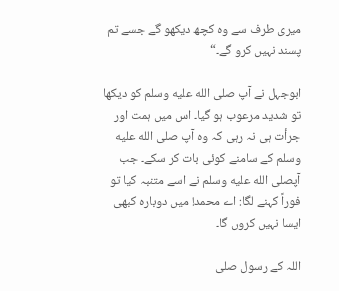میری طرف سے وہ کچھ دیکھو گے جسے تم پسند نہیں کرو گے۔“

ابوجہل نے آپ صلى الله عليه وسلم کو دیکھا تو شدید مرعوب ہو گیا۔ اس میں ہمت اور جرأت ہی نہ رہی کہ وہ آپ صلى الله عليه وسلم کے سامنے کوئی بات کر سکے۔ جب آپصلى الله عليه وسلم نے اسے متنبہ کیا تو فوراً کہنے لگا: اے محمد! میں دوبارہ کبھی ایسا نہیں کروں گا۔

اللہ کے رسول صلى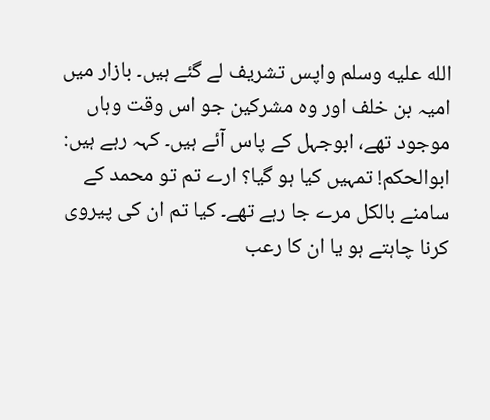الله عليه وسلم واپس تشریف لے گئے ہیں۔ بازار میں امیہ بن خلف اور وہ مشرکین جو اس وقت وہاں موجود تھے، ابوجہل کے پاس آئے ہیں۔ کہہ رہے ہیں: ابوالحکم! تمہیں کیا ہو گیا؟ ارے تم تو محمد کے سامنے بالکل مرے جا رہے تھے۔ کیا تم ان کی پیروی کرنا چاہتے ہو یا ان کا رعب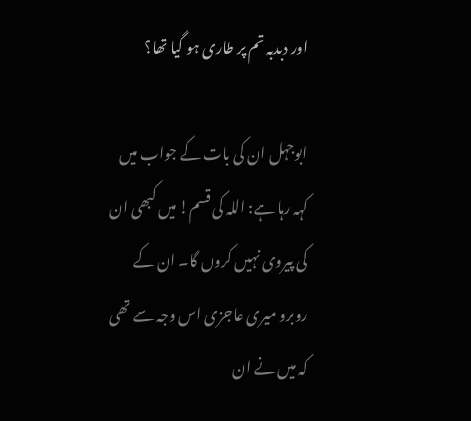اور دبدبہ تم پر طاری ہو گیا تھا؟

ابوجہل ان کی بات کے جواب میں کہہ رہا ہے: اللہ کی قسم! میں کبھی ان کی پیروی نہیں کروں گا۔ ان کے روبرو میری عاجزی اس وجہ سے تھی کہ میں نے ان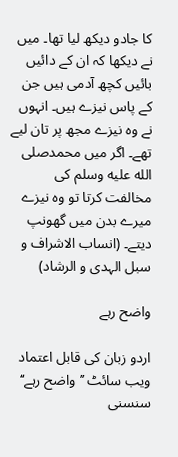کا جادو دیکھ لیا تھا۔ میں نے دیکھا کہ ان کے دائیں بائیں کچھ آدمی ہیں جن کے پاس نیزے ہیں۔ انہوں نے وہ نیزے مجھ پر تان لیے تھے۔ اگر میں محمدصلى الله عليه وسلم کی مخالفت کرتا تو وہ نیزے میرے بدن میں گھونپ دیتے۔ (انساب الاشراف و سبل الہدی و الرشاد)

واضح رہے

اردو زبان کی قابل اعتماد ویب سائٹ ’’واضح رہے‘‘ سنسنی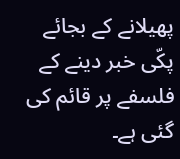پھیلانے کے بجائے پکّی خبر دینے کے فلسفے پر قائم کی گئی ہے۔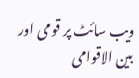ویب سائٹ پر قومی اور بین الاقوامی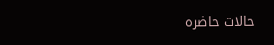حالات حاضرہ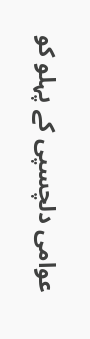عوامی دلچسپی کے پہلو کو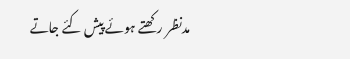مدنظر رکھتے ہوئے پیش کئے جاتے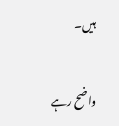ہیں۔

واضح رہے